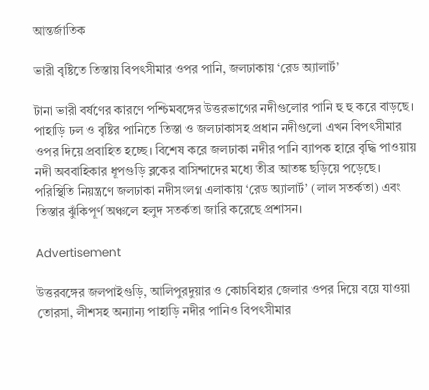আন্তর্জাতিক

ভারী বৃষ্টিতে তিস্তায় বিপৎসীমার ওপর পানি, জলঢাকায় ‘রেড অ্যালার্ট’

টানা ভারী বর্ষণের কারণে পশ্চিমবঙ্গের উত্তরভাগের নদীগুলোর পানি হু হু করে বাড়ছে। পাহাড়ি ঢল ও বৃষ্টির পানিতে তিস্তা ও জলঢাকাসহ প্রধান নদীগুলো এখন বিপৎসীমার ওপর দিয়ে প্রবাহিত হচ্ছে। বিশেষ করে জলঢাকা নদীর পানি ব্যাপক হারে বৃদ্ধি পাওয়ায় নদী অববাহিকার ধূপগুড়ি ব্লকের বাসিন্দাদের মধ্যে তীব্র আতঙ্ক ছড়িয়ে পড়েছে। পরিস্থিতি নিয়ন্ত্রণে জলঢাকা নদীসংলগ্ন এলাকায় ‘রেড অ্যালার্ট’ (লাল সতর্কতা) এবং তিস্তার ঝুঁকিপূর্ণ অঞ্চলে হলুদ সতর্কতা জারি করেছে প্রশাসন।

Advertisement

উত্তরবঙ্গের জলপাইগুড়ি, আলিপুরদুয়ার ও কোচবিহার জেলার ওপর দিয়ে বয়ে যাওয়া তোরসা, লীশসহ অন্যান্য পাহাড়ি নদীর পানিও বিপৎসীমার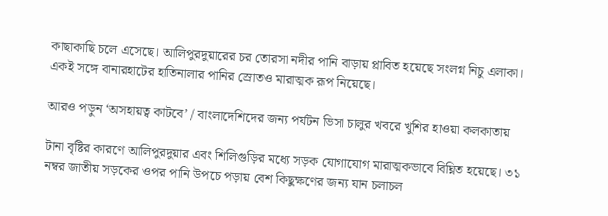কাছাকাছি চলে এসেছে। আলিপুরদুয়ারের চর তোরসা নদীর পানি বাড়ায় প্লাবিত হয়েছে সংলগ্ন নিচু এলাকা। একই সঙ্গে বানারহাটের হাতিনালার পানির স্রোতও মারাত্মক রূপ নিয়েছে।

আরও পড়ুন ‘অসহায়ত্ব কাটবে’ / বাংলাদেশিদের জন্য পর্যটন ভিসা চালুর খবরে খুশির হাওয়া কলকাতায়

টানা বৃষ্টির কারণে আলিপুরদুয়ার এবং শিলিগুড়ির মধ্যে সড়ক যোগাযোগ মারাত্মকভাবে বিঘ্নিত হয়েছে। ৩১ নম্বর জাতীয় সড়কের ওপর পানি উপচে পড়ায় বেশ কিছুক্ষণের জন্য যান চলাচল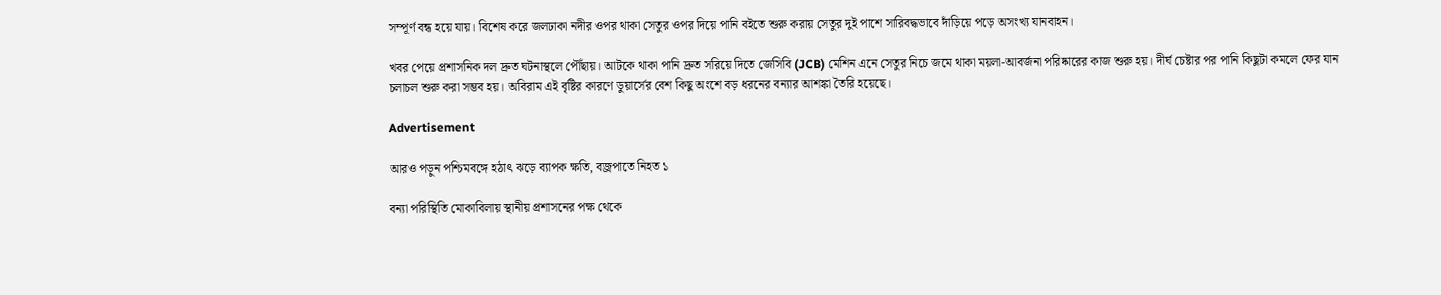সম্পূর্ণ বন্ধ হয়ে যায়। বিশেষ করে জলঢাকা নদীর ওপর থাকা সেতুর ওপর দিয়ে পানি বইতে শুরু করায় সেতুর দুই পাশে সারিবদ্ধভাবে দাঁড়িয়ে পড়ে অসংখ্য যানবাহন।

খবর পেয়ে প্রশাসনিক দল দ্রুত ঘটনাস্থলে পৌঁছায়। আটকে থাকা পানি দ্রুত সরিয়ে দিতে জেসিবি (JCB) মেশিন এনে সেতুর নিচে জমে থাকা ময়লা-আবর্জনা পরিষ্কারের কাজ শুরু হয়। দীর্ঘ চেষ্টার পর পানি কিছুটা কমলে ফের যান চলাচল শুরু করা সম্ভব হয়। অবিরাম এই বৃষ্টির কারণে ডুয়ার্সের বেশ কিছু অংশে বড় ধরনের বন্যার আশঙ্কা তৈরি হয়েছে।

Advertisement

আরও পড়ুন পশ্চিমবঙ্গে হঠাৎ ঝড়ে ব্যাপক ক্ষতি, বজ্রপাতে নিহত ১

বন্যা পরিস্থিতি মোকাবিলায় স্থানীয় প্রশাসনের পক্ষ থেকে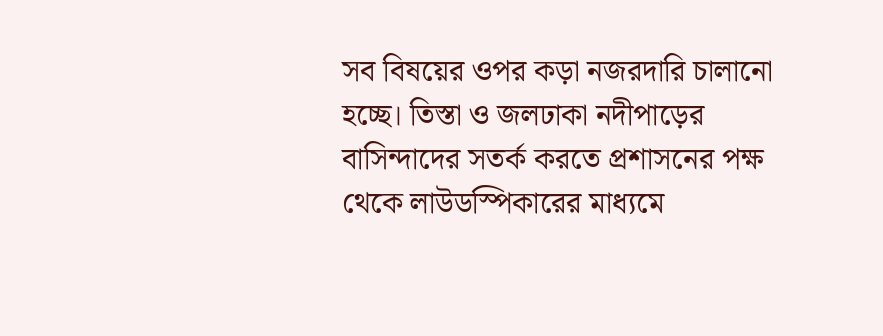সব বিষয়ের ওপর কড়া নজরদারি চালানো হচ্ছে। তিস্তা ও জলঢাকা নদীপাড়ের বাসিন্দাদের সতর্ক করতে প্রশাসনের পক্ষ থেকে লাউডস্পিকারের মাধ্যমে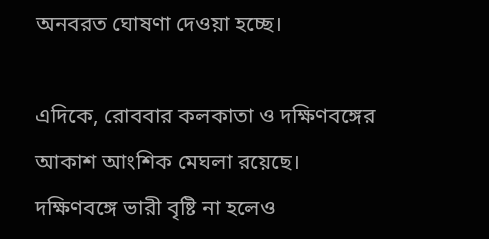অনবরত ঘোষণা দেওয়া হচ্ছে।

এদিকে, রোববার কলকাতা ও দক্ষিণবঙ্গের আকাশ আংশিক মেঘলা রয়েছে। দক্ষিণবঙ্গে ভারী বৃষ্টি না হলেও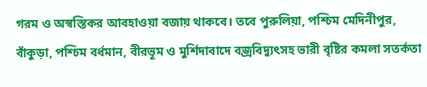গরম ও অস্বস্তিকর আবহাওয়া বজায় থাকবে। তবে পুরুলিয়া, পশ্চিম মেদিনীপুর, বাঁকুড়া, পশ্চিম বর্ধমান, বীরভূম ও মুর্শিদাবাদে বজ্রবিদ্যুৎসহ ভারী বৃষ্টির কমলা সতর্কতা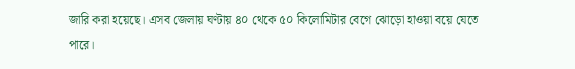জারি করা হয়েছে। এসব জেলায় ঘণ্টায় ৪০ থেকে ৫০ কিলোমিটার বেগে ঝোড়ো হাওয়া বয়ে যেতে পারে।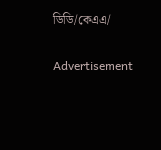ডিডি/কেএএ/

Advertisement